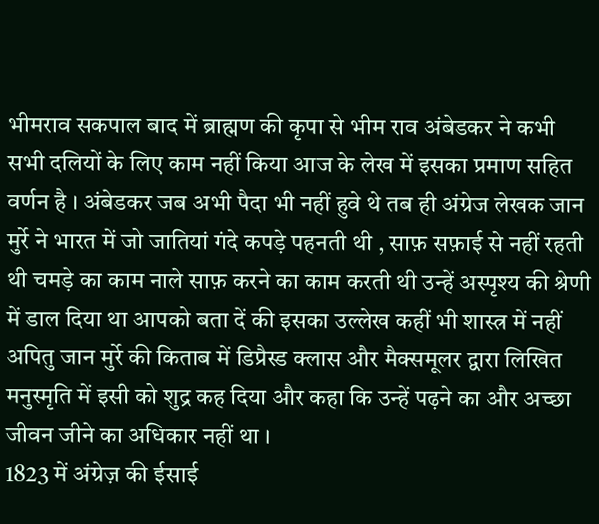भीमराव सकपाल बाद में ब्राह्मण की कृपा से भीम राव अंबेडकर ने कभी सभी दलियों के लिए काम नहीं किया आज के लेख में इसका प्रमाण सहित वर्णन है । अंबेडकर जब अभी पैदा भी नहीं हुवे थे तब ही अंग्रेज लेखक जान मुर्रे ने भारत में जो जातियां गंदे कपड़े पहनती थी , साफ़ सफ़ाई से नहीं रहती थी चमड़े का काम नाले साफ़ करने का काम करती थी उन्हें अस्पृश्य की श्रेणी में डाल दिया था आपको बता दें की इसका उल्लेख कहीं भी शास्त्र में नहीं अपितु जान मुर्रे की किताब में डिप्रैस्ड क्लास और मैक्समूलर द्वारा लिखित मनुस्मृति में इसी को शुद्र कह दिया और कहा कि उन्हें पढ़ने का और अच्छा जीवन जीने का अधिकार नहीं था ।
1823 में अंग्रेज़ की ईसाई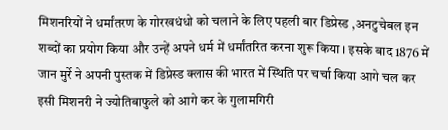मिशनरियों ने धर्मांतरण के गोरखधंधो को चलाने के लिए पहली बार डिप्रेस्ड ,अनटुचेबल इन शब्दों का प्रयोग किया और उन्हें अपने धर्म में धर्मांतरित करना शुरू किया । इसके बाद 1876 में जान मुर्रे ने अपनी पुस्तक में डिप्रेस्ड क्लास की भारत में स्थिति पर चर्चा किया आगे चल कर इसी मिशनरी ने ज्योतिबाफुले को आगे कर के गुलामगिरी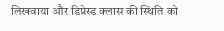लिखवाया और डिप्रेस्ड क्लास की स्थिति को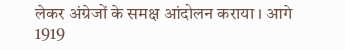लेकर अंग्रेजों के समक्ष आंदोलन कराया । आगे 1919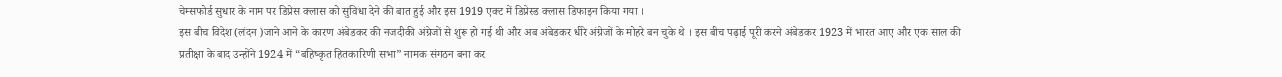चेम्सफोर्ड सुधार के नाम पर डिप्रेस क्लास को सुविधा देने की बात हुई और इस 1919 एक्ट में डिप्रेस्ड क्लास डिफाइन किया गया ।
इस बीच विदेश(लंदन )जाने आने के कारण अंबेडकर की नजदीकी अंग्रेजों से शुरू हो गई थी और अब अंबेडकर धीरे अंग्रेजों के मोहरे बन चुके थे । इस बीच पढ़ाई पूरी करने अंबेडकर 1923 में भारत आए और एक साल की प्रतीक्षा के बाद उन्होंने 1924 में “बहिष्कृत हितकारिणी सभा” नामक संगठन बना कर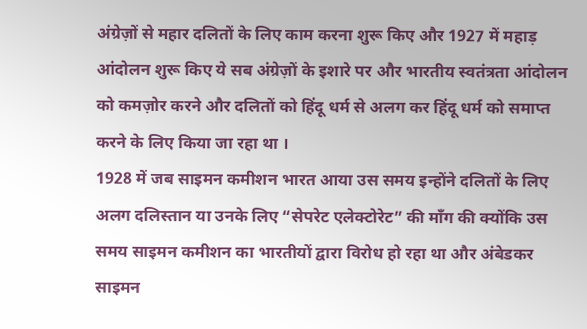अंग्रेज़ों से महार दलितों के लिए काम करना शुरू किए और 1927 में महाड़ आंदोलन शुरू किए ये सब अंग्रेज़ों के इशारे पर और भारतीय स्वतंत्रता आंदोलन को कमज़ोर करने और दलितों को हिंदू धर्म से अलग कर हिंदू धर्म को समाप्त करने के लिए किया जा रहा था ।
1928 में जब साइमन कमीशन भारत आया उस समय इन्होंने दलितों के लिए अलग दलिस्तान या उनके लिए “सेपरेट एलेक्टोरेट” की माँग की क्योंकि उस समय साइमन कमीशन का भारतीयों द्वारा विरोध हो रहा था और अंबेडकर साइमन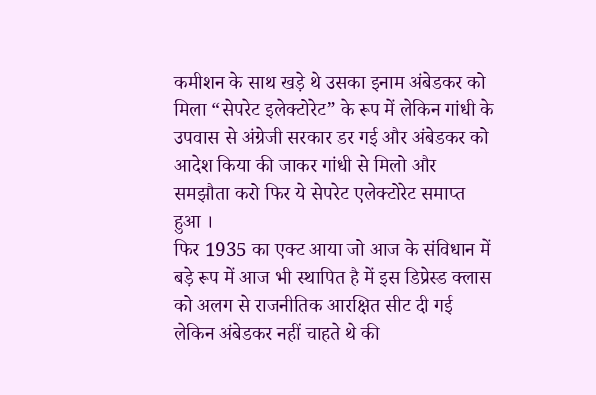कमीशन के साथ खड़े थे उसका इनाम अंबेडकर को मिला “सेपरेट इलेक्टोरेट” के रूप में लेकिन गांधी के उपवास से अंग्रेजी सरकार डर गई और अंबेडकर को आदेश किया की जाकर गांधी से मिलो और समझौता करो फिर ये सेपरेट एलेक्टोरेट समाप्त हुआ ।
फिर 1935 का एक्ट आया जो आज के संविधान में बड़े रूप में आज भी स्थापित है में इस डिप्रेस्ड क्लास को अलग से राजनीतिक आरक्षित सीट दी गई लेकिन अंबेडकर नहीं चाहते थे की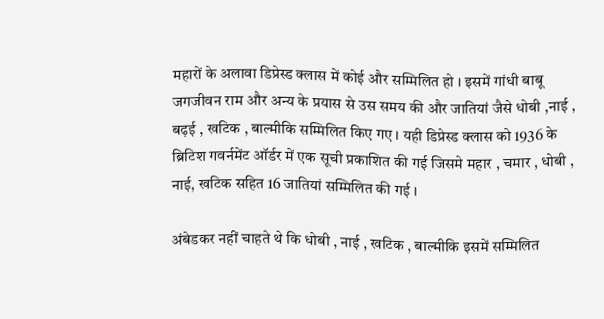महारों के अलावा डिप्रेस्ड क्लास में कोई और सम्मिलित हो । इसमें गांधी बाबू जगजीवन राम और अन्य के प्रयास से उस समय की और जातियां जैसे धोबी ,नाई , बढ़ई , खटिक , बाल्मीकि सम्मिलित किए गए । यही डिप्रेस्ड क्लास को 1936 के ब्रिटिश गवर्नमेंट ऑर्डर में एक सूची प्रकाशित की गई जिसमे महार , चमार , धोबी , नाई, खटिक सहित 16 जातियां सम्मिलित की गई ।

अंबेडकर नहीं चाहते थे कि धोबी , नाई , खटिक , बाल्मीकि इसमें सम्मिलित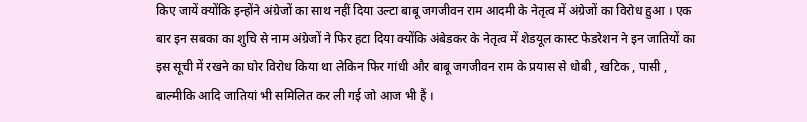किए जायें क्योंकि इन्होंने अंग्रेजों का साथ नहीं दिया उल्टा बाबू जगजीवन राम आदमी के नेतृत्व में अंग्रेजों का विरोध हुआ । एक बार इन सबका का शुचि से नाम अंग्रेजों ने फिर हटा दिया क्योंकि अंबेडकर के नेतृत्व में शेडयूल कास्ट फेडरेशन ने इन जातियों का इस सूची में रखने का घोर विरोध किया था लेकिन फिर गांधी और बाबू जगजीवन राम के प्रयास से धोबी , खटिक , पासी , बाल्मीकि आदि जातियां भी समिलित कर ली गई जो आज भी हैं ।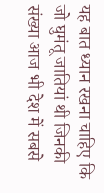यह बात ध्यान रखना चाहिए कि जो घुमंतू जातियां थी जिनकी संख्या आज भी देश में सबसे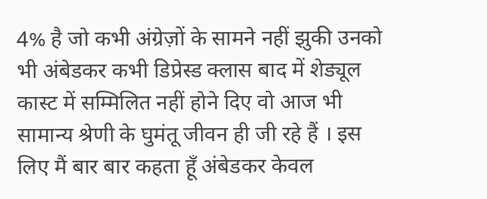4% है जो कभी अंग्रेज़ों के सामने नहीं झुकी उनको भी अंबेडकर कभी डिप्रेस्ड क्लास बाद में शेड्यूल कास्ट में सम्मिलित नहीं होने दिए वो आज भी सामान्य श्रेणी के घुमंतू जीवन ही जी रहे हैं । इस लिए मैं बार बार कहता हूँ अंबेडकर केवल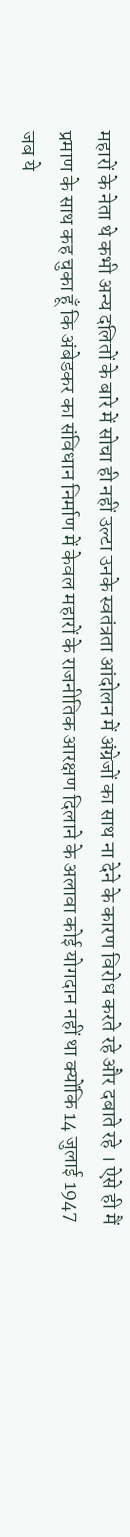महारों के नेता थे कभी अन्य दलितों के बारे में सोचा ही नहीं उल्टा उनके स्वतंत्रता आंदोलन में अंग्रेजों का साथ ना देने के कारण विरोध करते रहे और दबाते रहे । ऐसे ही मैं प्रमाण के साथ कह चुका हूँ कि अंबेडकर का संविधान निर्माण में केवल महारों के राजनीतिक आरक्षण दिलाने के अलावा कोई योगदान नहीं था क्योंकि 14 जुलाई 1947 जब ये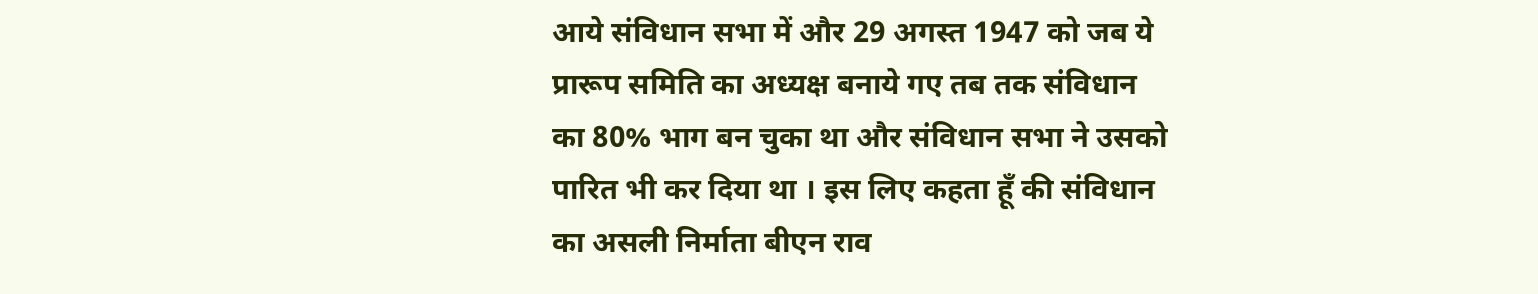आये संविधान सभा में और 29 अगस्त 1947 को जब ये प्रारूप समिति का अध्यक्ष बनाये गए तब तक संविधान का 80% भाग बन चुका था और संविधान सभा ने उसको पारित भी कर दिया था । इस लिए कहता हूँ की संविधान का असली निर्माता बीएन राव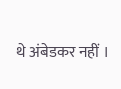थे अंबेडकर नहीं ।